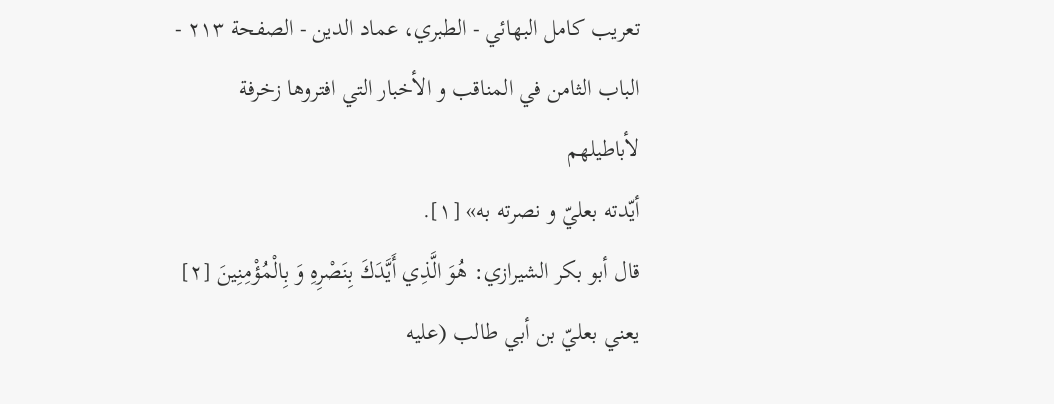تعريب كامل البهائي - الطبري، عماد الدين - الصفحة ٢١٣ - الباب الثامن في المناقب و الأخبار التي افتروها زخرفة لأباطيلهم
أيّدته بعليّ و نصرته به» [١].
قال أبو بكر الشيرازي: هُوَ الَّذِي أَيَّدَكَ بِنَصْرِهِ وَ بِالْمُؤْمِنِينَ [٢] يعني بعليّ بن أبي طالب (عليه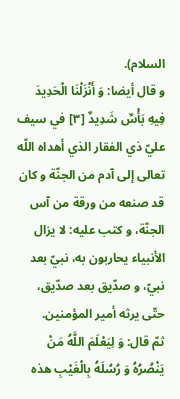السلام).
و قال أيضا: وَ أَنْزَلْنَا الْحَدِيدَ فِيهِ بَأْسٌ شَدِيدٌ [٣] في سيف عليّ ذي الفقار الذي أهداه اللّه تعالى إلى آدم من الجنّة و كان قد صنعه من ورقة من آس الجنّة، و كتب عليه: لا يزال الأنبياء يحاربون به، نبيّ بعد نبيّ، و صدّيق بعد صدّيق، حتّى يرثه أمير المؤمنين.
ثمّ قال: وَ لِيَعْلَمَ اللَّهُ مَنْ يَنْصُرُهُ وَ رُسُلَهُ بِالْغَيْبِ هذه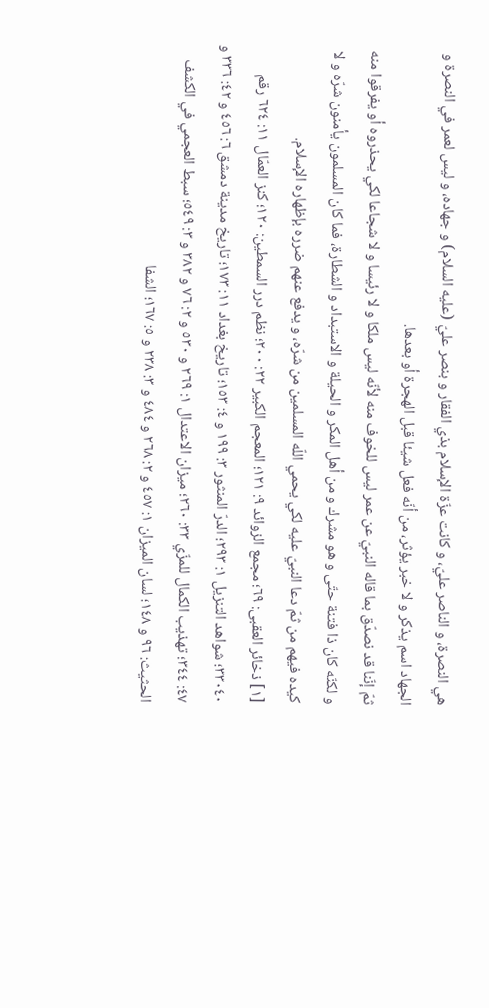هي النصرة، و الناصر عليّ، و كانت عزّة الإسلام بذي الفقار و بنصر عليّ (عليه السلام) و جهاده، و ليس لعمر في النصرة و الجهاد اسم يذكر و لا خبر يؤثر، من أنّه فعل شيئا قبل الهجرة أو بعدها.
ثمّ إنّنا قد نصدّق بما قاله النبيّ عن عمر ليس للخوف منه لأنّه ليس ملكا و لا رئيسا و لا شجاعا لكي يحذروه أو يفرقوا منه و لكنّه كان ذا فتنة حتّى و هو مشرك و من أهل المكر و الحيلة و الاستبداد و الشطارة، فما كان المسلمون يأمنون شرّه و لا كيده فيهم من ثمّ دعا النبيّ عليه لكي يحمي اللّه المسلمين من شرّه، و يدفع عنهم ضرره بإظهاره الإسلام.
[١] ذخائر العقبى: ٦٩؛ مجمع الزوائد ٩: ١٢١؛ المعجم الكبير ٢٢: ٢٠٠؛ نظم درر السمطين: ١٢٠؛ كنز العمّال ١١: ٦٢٤ رقم ٣٣٠٤٠؛ شواهد التنزيل ١: ٢٩٣؛ الدرّ المنثور ٣: ١٩٩ و ٤: ١٥٣؛ تاريخ بغداد ١١: ١٧٣؛ تاريخ مدينة دمشق ٦: ٤٥٦ و ٤٢: ٣٣٦ و ٤٧: ٣٤٤؛ تهذيب الكمال للمزّي ٣٣: ٢٦٠؛ ميزان الاعتدال ١: ٢٦٩ و ٥٣٠ و ٢: ٧٦ و ٣٨٢ و ٣: ٥٤٩؛ سبط العجمي في الكشف الحثيث: ٩٦ و ١٤٨؛ لسان الميزان ١: ٤٥٧ و ٢: ٢٦٨ و ٤٨٤ و ٣: ٢٣٨ و ٥: ١٦٧؛ الشفا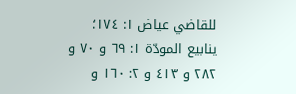للقاضي عياض ١: ١٧٤؛ ينابيع المودّة ١: ٦٩ و ٧٠ و ٢٨٢ و ٤١٣ و ٢: ١٦٠ و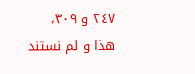٢٤٧ و ٣٠٩، هذا و لم نستند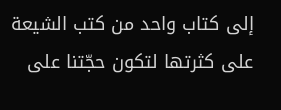إلى كتاب واحد من كتب الشيعة على كثرتها لتكون حجّتنا على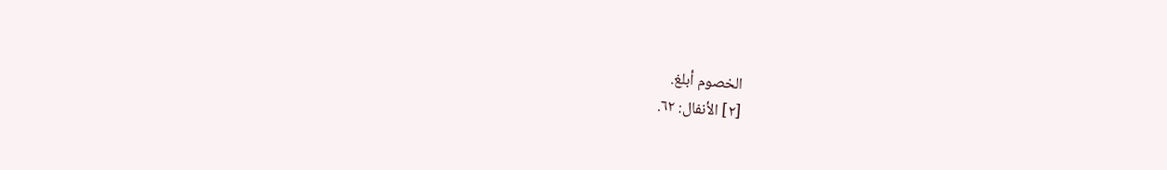الخصوم أبلغ.
[٢] الأنفال: ٦٢.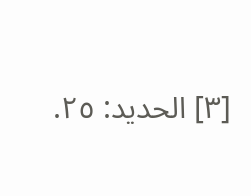[٣] الحديد: ٢٥.